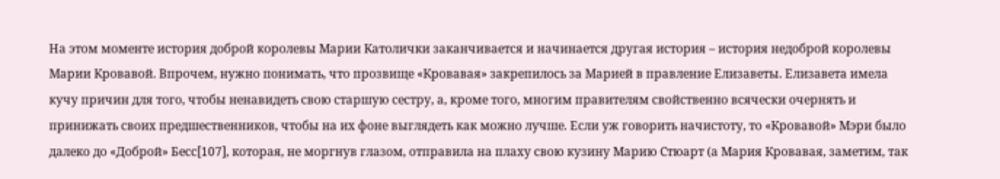На этом моменте история доброй королевы Марии Католички заканчивается и начинается другая история – история недоброй королевы Марии Кровавой. Впрочем, нужно понимать, что прозвище «Кровавая» закрепилось за Марией в правление Елизаветы. Елизавета имела кучу причин для того, чтобы ненавидеть свою старшую сестру, а, кроме того, многим правителям свойственно всячески очернять и принижать своих предшественников, чтобы на их фоне выглядеть как можно лучше. Если уж говорить начистоту, то «Кровавой» Мэри было далеко до «Доброй» Бесс[107], которая, не моргнув глазом, отправила на плаху свою кузину Марию Стюарт (а Мария Кровавая, заметим, так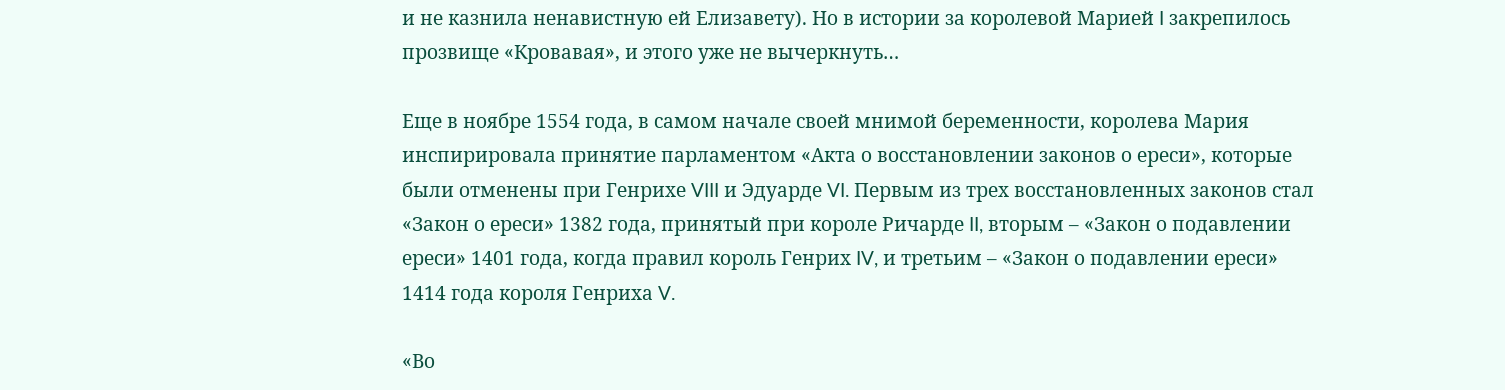и не казнила ненавистную ей Елизавету). Но в истории за королевой Марией I закрепилось прозвище «Кровавая», и этого уже не вычеркнуть…

Еще в ноябре 1554 года, в самом начале своей мнимой беременности, королева Мария инспирировала принятие парламентом «Акта о восстановлении законов о ереси», которые были отменены при Генрихе VIII и Эдуарде VI. Первым из трех восстановленных законов стал «Закон о ереси» 1382 года, принятый при короле Ричарде II, вторым – «Закон о подавлении ереси» 1401 года, когда правил король Генрих IV, и третьим – «Закон о подавлении ереси» 1414 года короля Генриха V.

«Во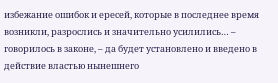избежание ошибок и ересей, которые в последнее время возникли, разрослись и значительно усилились… – говорилось в законе, – да будет установлено и введено в действие властью нынешнего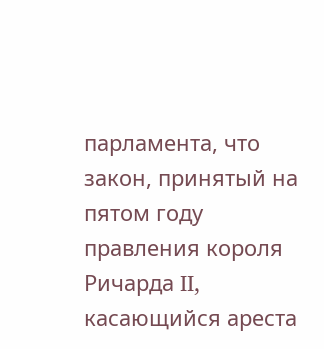парламента, что закон, принятый на пятом году правления короля Ричарда II, касающийся ареста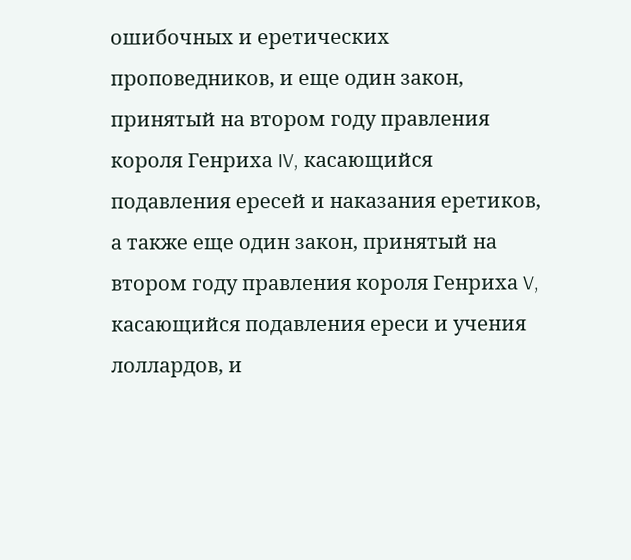ошибочных и еретических проповедников, и еще один закон, принятый на втором году правления короля Генриха IV, касающийся подавления ересей и наказания еретиков, а также еще один закон, принятый на втором году правления короля Генриха V, касающийся подавления ереси и учения лоллардов, и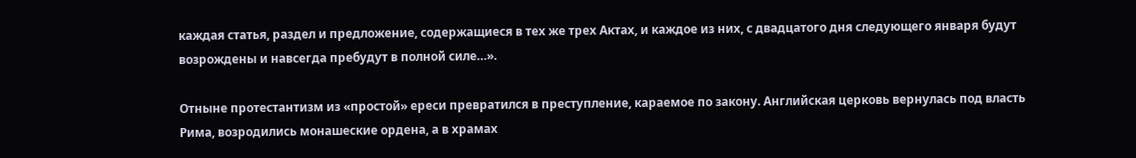каждая статья, раздел и предложение, содержащиеся в тех же трех Актах, и каждое из них, с двадцатого дня следующего января будут возрождены и навсегда пребудут в полной силе…».

Отныне протестантизм из «простой» ереси превратился в преступление, караемое по закону. Английская церковь вернулась под власть Рима, возродились монашеские ордена, а в храмах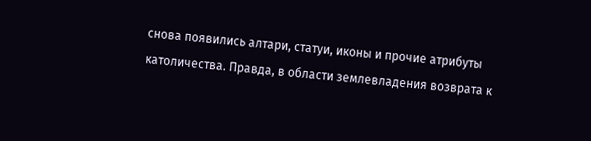снова появились алтари, статуи, иконы и прочие атрибуты католичества. Правда, в области землевладения возврата к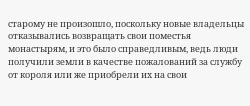старому не произошло, поскольку новые владельцы отказывались возвращать свои поместья монастырям, и это было справедливым, ведь люди получили земли в качестве пожалований за службу от короля или же приобрели их на свои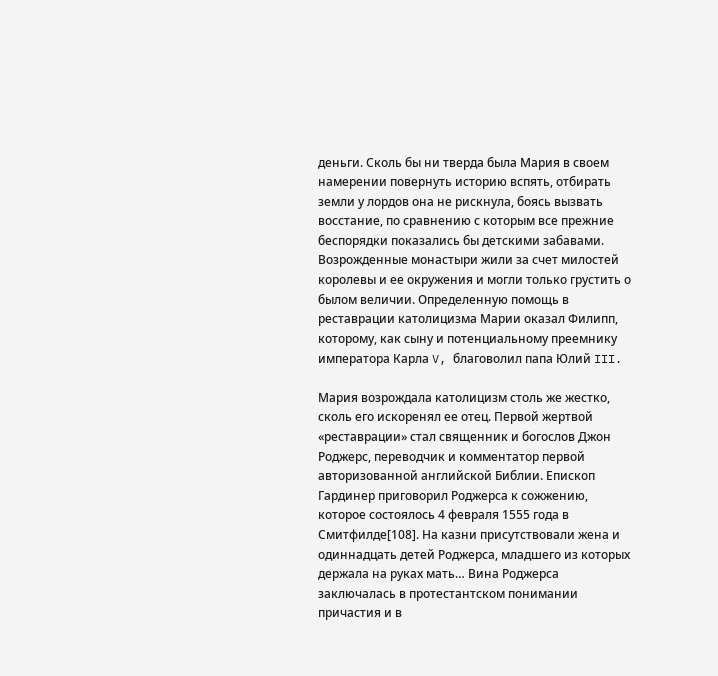деньги. Сколь бы ни тверда была Мария в своем намерении повернуть историю вспять, отбирать земли у лордов она не рискнула, боясь вызвать восстание, по сравнению с которым все прежние беспорядки показались бы детскими забавами. Возрожденные монастыри жили за счет милостей королевы и ее окружения и могли только грустить о былом величии. Определенную помощь в реставрации католицизма Марии оказал Филипп, которому, как сыну и потенциальному преемнику императора Карла V, благоволил папа Юлий III.

Мария возрождала католицизм столь же жестко, сколь его искоренял ее отец. Первой жертвой «реставрации» стал священник и богослов Джон Роджерс, переводчик и комментатор первой авторизованной английской Библии. Епископ Гардинер приговорил Роджерса к сожжению, которое состоялось 4 февраля 1555 года в Смитфилде[108]. На казни присутствовали жена и одиннадцать детей Роджерса, младшего из которых держала на руках мать… Вина Роджерса заключалась в протестантском понимании причастия и в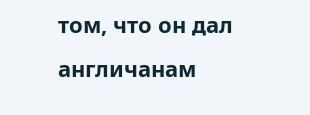том, что он дал англичанам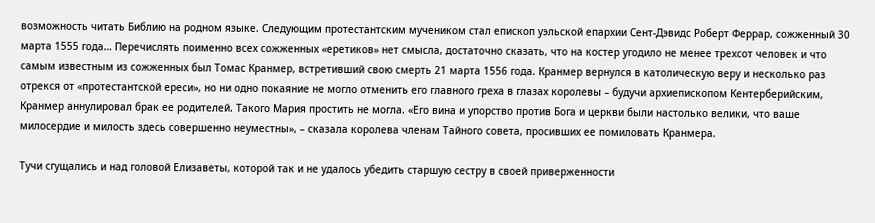возможность читать Библию на родном языке. Следующим протестантским мучеником стал епископ уэльской епархии Сент-Дэвидс Роберт Феррар, сожженный 30 марта 1555 года… Перечислять поименно всех сожженных «еретиков» нет смысла, достаточно сказать, что на костер угодило не менее трехсот человек и что самым известным из сожженных был Томас Кранмер, встретивший свою смерть 21 марта 1556 года. Кранмер вернулся в католическую веру и несколько раз отрекся от «протестантской ереси», но ни одно покаяние не могло отменить его главного греха в глазах королевы – будучи архиепископом Кентерберийским, Кранмер аннулировал брак ее родителей. Такого Мария простить не могла. «Его вина и упорство против Бога и церкви были настолько велики, что ваше милосердие и милость здесь совершенно неуместны», – сказала королева членам Тайного совета, просивших ее помиловать Кранмера.

Тучи сгущались и над головой Елизаветы, которой так и не удалось убедить старшую сестру в своей приверженности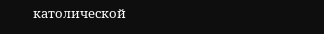католической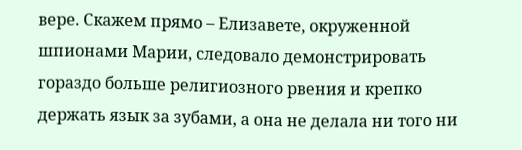вере. Скажем прямо – Елизавете, окруженной шпионами Марии, следовало демонстрировать гораздо больше религиозного рвения и крепко держать язык за зубами, а она не делала ни того ни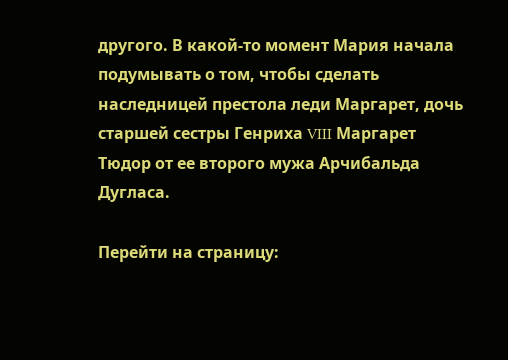другого. В какой-то момент Мария начала подумывать о том, чтобы сделать наследницей престола леди Маргарет, дочь старшей сестры Генриха VIII Маргарет Тюдор от ее второго мужа Арчибальда Дугласа.

Перейти на страницу: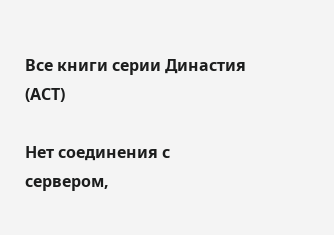Все книги серии Династия (АСТ)

Нет соединения с сервером,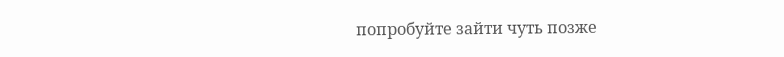попробуйте зайти чуть позже